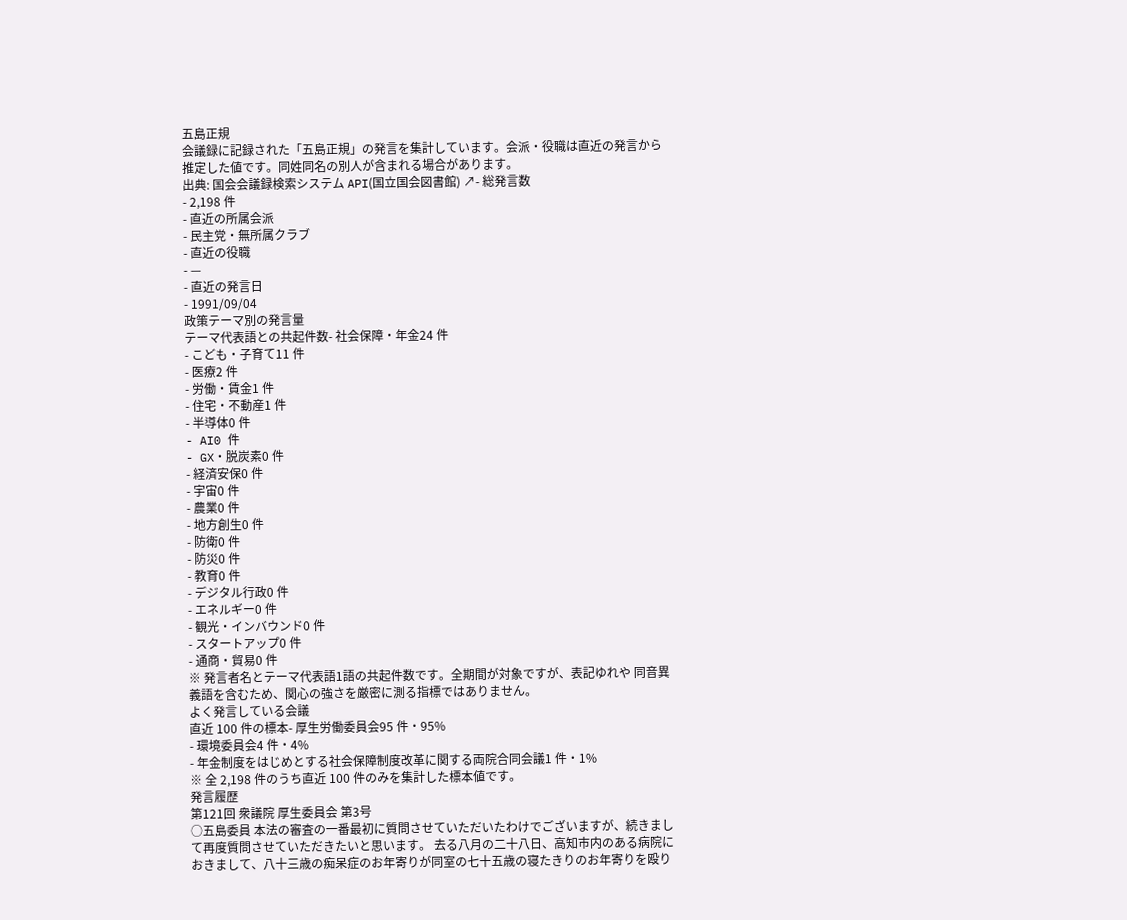五島正規
会議録に記録された「五島正規」の発言を集計しています。会派・役職は直近の発言から推定した値です。同姓同名の別人が含まれる場合があります。
出典: 国会会議録検索システム API(国立国会図書館) ↗- 総発言数
- 2,198 件
- 直近の所属会派
- 民主党・無所属クラブ
- 直近の役職
- —
- 直近の発言日
- 1991/09/04
政策テーマ別の発言量
テーマ代表語との共起件数- 社会保障・年金24 件
- こども・子育て11 件
- 医療2 件
- 労働・賃金1 件
- 住宅・不動産1 件
- 半導体0 件
- AI0 件
- GX・脱炭素0 件
- 経済安保0 件
- 宇宙0 件
- 農業0 件
- 地方創生0 件
- 防衛0 件
- 防災0 件
- 教育0 件
- デジタル行政0 件
- エネルギー0 件
- 観光・インバウンド0 件
- スタートアップ0 件
- 通商・貿易0 件
※ 発言者名とテーマ代表語1語の共起件数です。全期間が対象ですが、表記ゆれや 同音異義語を含むため、関心の強さを厳密に測る指標ではありません。
よく発言している会議
直近 100 件の標本- 厚生労働委員会95 件・95%
- 環境委員会4 件・4%
- 年金制度をはじめとする社会保障制度改革に関する両院合同会議1 件・1%
※ 全 2,198 件のうち直近 100 件のみを集計した標本値です。
発言履歴
第121回 衆議院 厚生委員会 第3号
○五島委員 本法の審査の一番最初に質問させていただいたわけでございますが、続きまして再度質問させていただきたいと思います。 去る八月の二十八日、高知市内のある病院におきまして、八十三歳の痴呆症のお年寄りが同室の七十五歳の寝たきりのお年寄りを殴り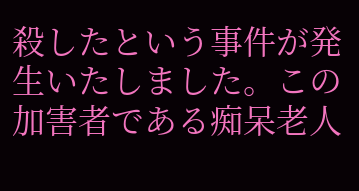殺したという事件が発生いたしました。この加害者である痴呆老人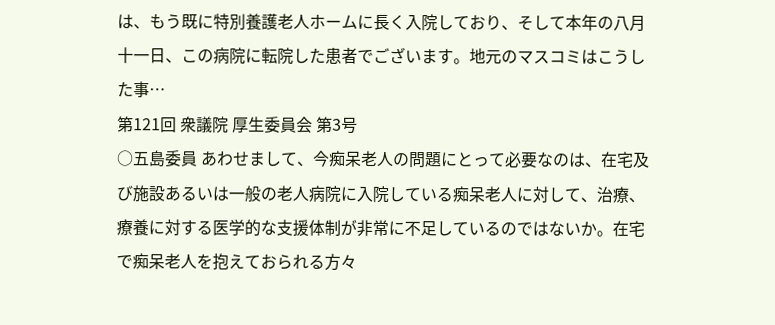は、もう既に特別養護老人ホームに長く入院しており、そして本年の八月十一日、この病院に転院した患者でございます。地元のマスコミはこうした事…
第121回 衆議院 厚生委員会 第3号
○五島委員 あわせまして、今痴呆老人の問題にとって必要なのは、在宅及び施設あるいは一般の老人病院に入院している痴呆老人に対して、治療、療養に対する医学的な支援体制が非常に不足しているのではないか。在宅で痴呆老人を抱えておられる方々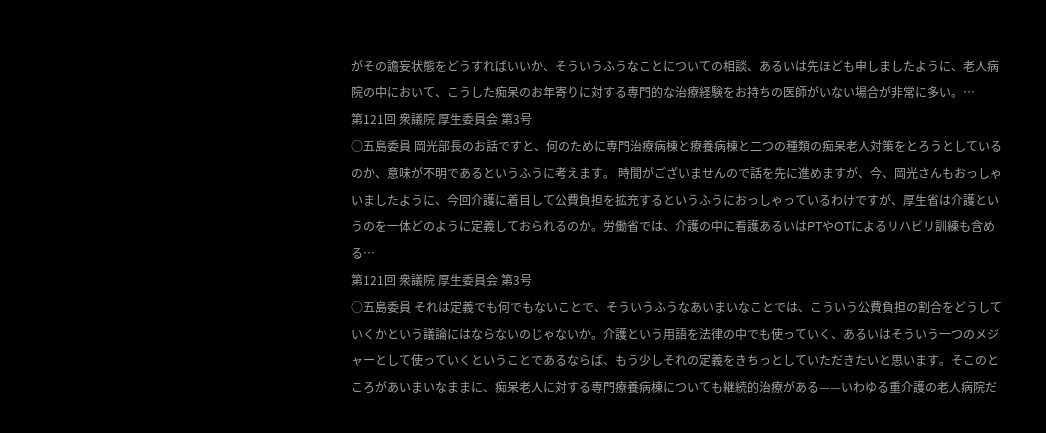がその譫妄状態をどうすればいいか、そういうふうなことについての相談、あるいは先ほども申しましたように、老人病院の中において、こうした痴呆のお年寄りに対する専門的な治療経験をお持ちの医師がいない場合が非常に多い。…
第121回 衆議院 厚生委員会 第3号
○五島委員 岡光部長のお話ですと、何のために専門治療病棟と療養病棟と二つの種類の痴呆老人対策をとろうとしているのか、意味が不明であるというふうに考えます。 時間がございませんので話を先に進めますが、今、岡光さんもおっしゃいましたように、今回介護に着目して公費負担を拡充するというふうにおっしゃっているわけですが、厚生省は介護というのを一体どのように定義しておられるのか。労働省では、介護の中に看護あるいはPTやOTによるリハビリ訓練も含める…
第121回 衆議院 厚生委員会 第3号
○五島委員 それは定義でも何でもないことで、そういうふうなあいまいなことでは、こういう公費負担の割合をどうしていくかという議論にはならないのじゃないか。介護という用語を法律の中でも使っていく、あるいはそういう一つのメジャーとして使っていくということであるならば、もう少しそれの定義をきちっとしていただきたいと思います。そこのところがあいまいなままに、痴呆老人に対する専門療養病棟についても継続的治療がある——いわゆる重介護の老人病院だ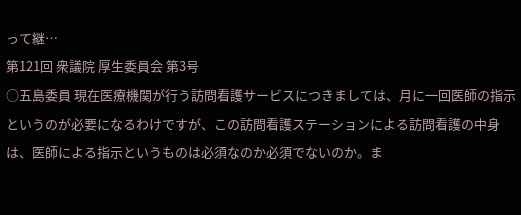って継…
第121回 衆議院 厚生委員会 第3号
○五島委員 現在医療機関が行う訪問看護サービスにつきましては、月に一回医師の指示というのが必要になるわけですが、この訪問看護ステーションによる訪問看護の中身は、医師による指示というものは必須なのか必須でないのか。ま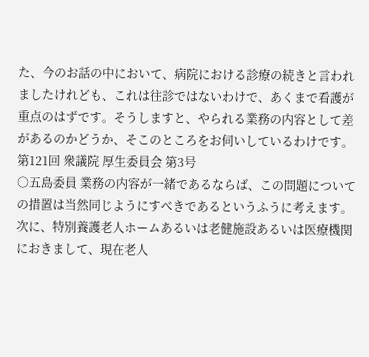た、今のお話の中において、病院における診療の続きと言われましたけれども、これは往診ではないわけで、あくまで看護が重点のはずです。そうしますと、やられる業務の内容として差があるのかどうか、そこのところをお伺いしているわけです。
第121回 衆議院 厚生委員会 第3号
○五島委員 業務の内容が一緒であるならば、この問題についての措置は当然同じようにすべきであるというふうに考えます。 次に、特別養護老人ホームあるいは老健施設あるいは医療機関におきまして、現在老人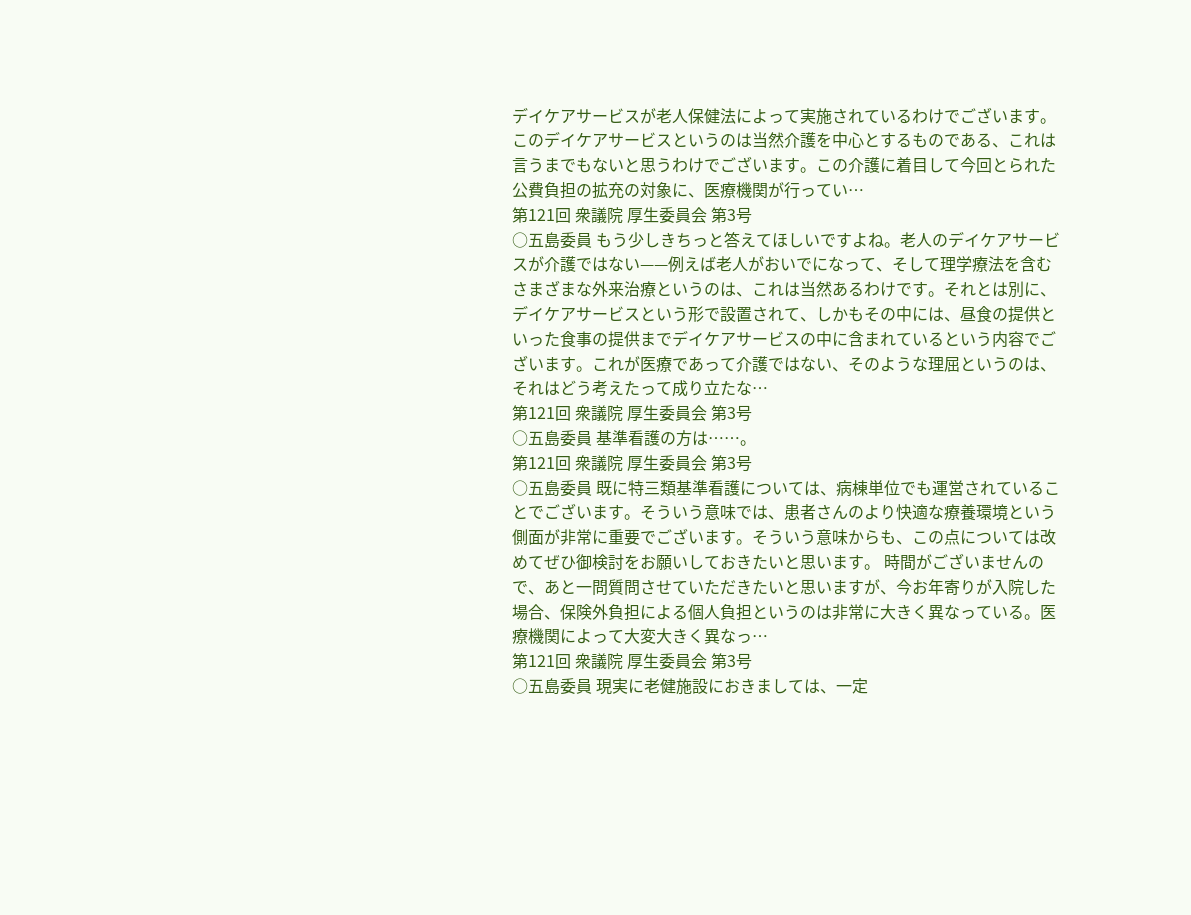デイケアサービスが老人保健法によって実施されているわけでございます。このデイケアサービスというのは当然介護を中心とするものである、これは言うまでもないと思うわけでございます。この介護に着目して今回とられた公費負担の拡充の対象に、医療機関が行ってい…
第121回 衆議院 厚生委員会 第3号
○五島委員 もう少しきちっと答えてほしいですよね。老人のデイケアサービスが介護ではない——例えば老人がおいでになって、そして理学療法を含むさまざまな外来治療というのは、これは当然あるわけです。それとは別に、デイケアサービスという形で設置されて、しかもその中には、昼食の提供といった食事の提供までデイケアサービスの中に含まれているという内容でございます。これが医療であって介護ではない、そのような理屈というのは、それはどう考えたって成り立たな…
第121回 衆議院 厚生委員会 第3号
○五島委員 基準看護の方は……。
第121回 衆議院 厚生委員会 第3号
○五島委員 既に特三類基準看護については、病棟単位でも運営されていることでございます。そういう意味では、患者さんのより快適な療養環境という側面が非常に重要でございます。そういう意味からも、この点については改めてぜひ御検討をお願いしておきたいと思います。 時間がございませんので、あと一問質問させていただきたいと思いますが、今お年寄りが入院した場合、保険外負担による個人負担というのは非常に大きく異なっている。医療機関によって大変大きく異なっ…
第121回 衆議院 厚生委員会 第3号
○五島委員 現実に老健施設におきましては、一定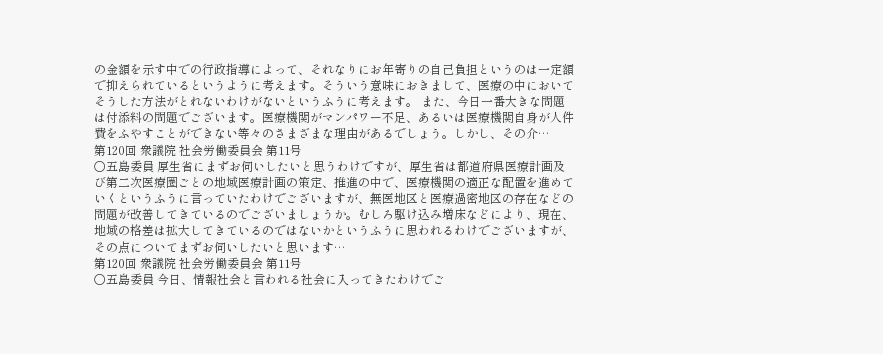の金額を示す中での行政指導によって、それなりにお年寄りの自己負担というのは一定額で抑えられているというように考えます。そういう意味におきまして、医療の中においてそうした方法がとれないわけがないというふうに考えます。 また、今日一番大きな問題は付添料の問題でございます。医療機関がマンパワー不足、あるいは医療機関自身が人件費をふやすことができない等々のさまざまな理由があるでしょう。しかし、その介…
第120回 衆議院 社会労働委員会 第11号
○五島委員 厚生省にまずお伺いしたいと思うわけですが、厚生省は都道府県医療計画及び第二次医療圏ごとの地域医療計画の策定、推進の中で、医療機関の適正な配置を進めていくというふうに言っていたわけでございますが、無医地区と医療過密地区の存在などの問題が改善してきているのでございましょうか。むしろ駆け込み増床などにより、現在、地域の格差は拡大してきているのではないかというふうに思われるわけでございますが、その点についてまずお伺いしたいと思います…
第120回 衆議院 社会労働委員会 第11号
○五島委員 今日、情報社会と言われる社会に入ってきたわけでご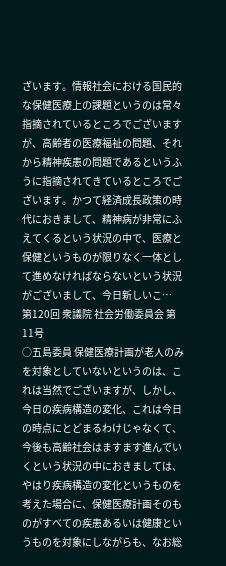ざいます。情報社会における国民的な保健医療上の課題というのは常々指摘されているところでございますが、高齢者の医療福祉の問題、それから精神疾患の問題であるというふうに指摘されてきているところでございます。かつて経済成長政策の時代におきまして、精神病が非常にふえてくるという状況の中で、医療と保健というものが限りなく一体として進めなければならないという状況がございまして、今日新しいこ…
第120回 衆議院 社会労働委員会 第11号
○五島委員 保健医療計画が老人のみを対象としていないというのは、これは当然でございますが、しかし、今日の疾病構造の変化、これは今日の時点にとどまるわけじゃなくて、今後も高齢社会はますます進んでいくという状況の中におきましては、やはり疾病構造の変化というものを考えた場合に、保健医療計画そのものがすべての疾患あるいは健康というものを対象にしながらも、なお総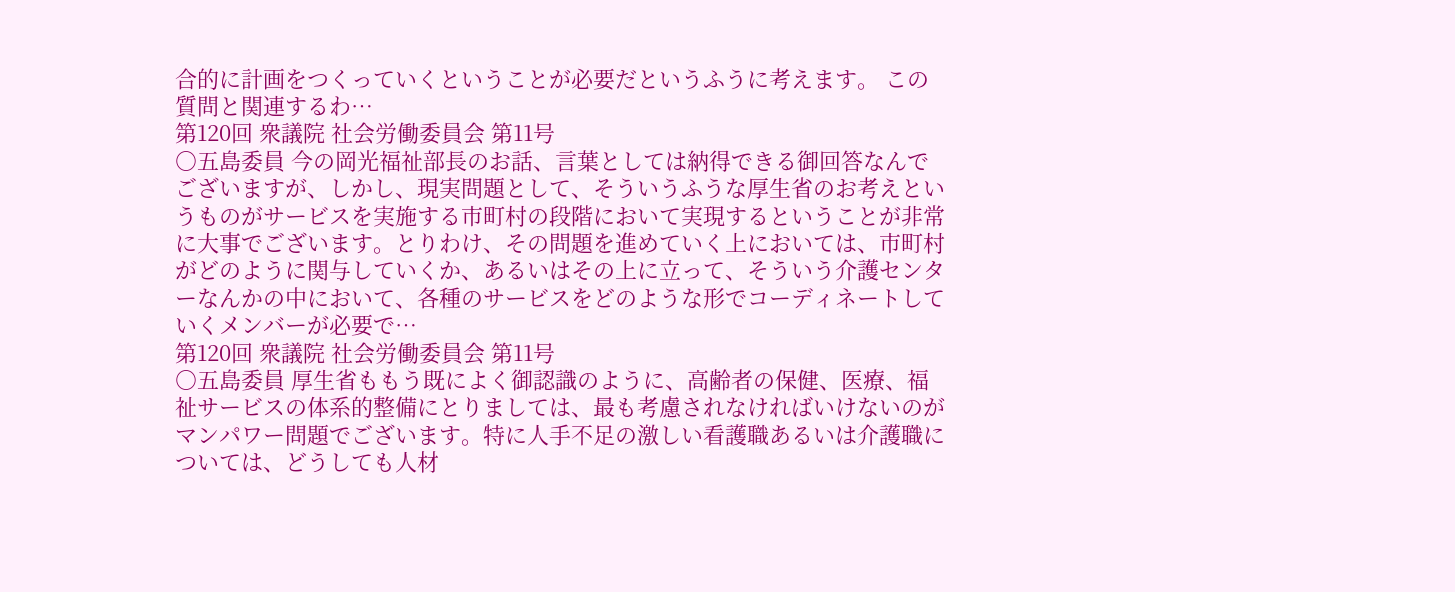合的に計画をつくっていくということが必要だというふうに考えます。 この質問と関連するわ…
第120回 衆議院 社会労働委員会 第11号
○五島委員 今の岡光福祉部長のお話、言葉としては納得できる御回答なんでございますが、しかし、現実問題として、そういうふうな厚生省のお考えというものがサービスを実施する市町村の段階において実現するということが非常に大事でございます。とりわけ、その問題を進めていく上においては、市町村がどのように関与していくか、あるいはその上に立って、そういう介護センターなんかの中において、各種のサービスをどのような形でコーディネートしていくメンバーが必要で…
第120回 衆議院 社会労働委員会 第11号
○五島委員 厚生省ももう既によく御認識のように、高齢者の保健、医療、福祉サービスの体系的整備にとりましては、最も考慮されなければいけないのがマンパワー問題でございます。特に人手不足の激しい看護職あるいは介護職については、どうしても人材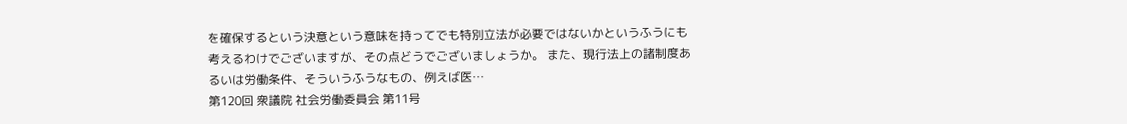を確保するという決意という意味を持ってでも特別立法が必要ではないかというふうにも考えるわけでございますが、その点どうでございましょうか。 また、現行法上の諸制度あるいは労働条件、そういうふうなもの、例えば医…
第120回 衆議院 社会労働委員会 第11号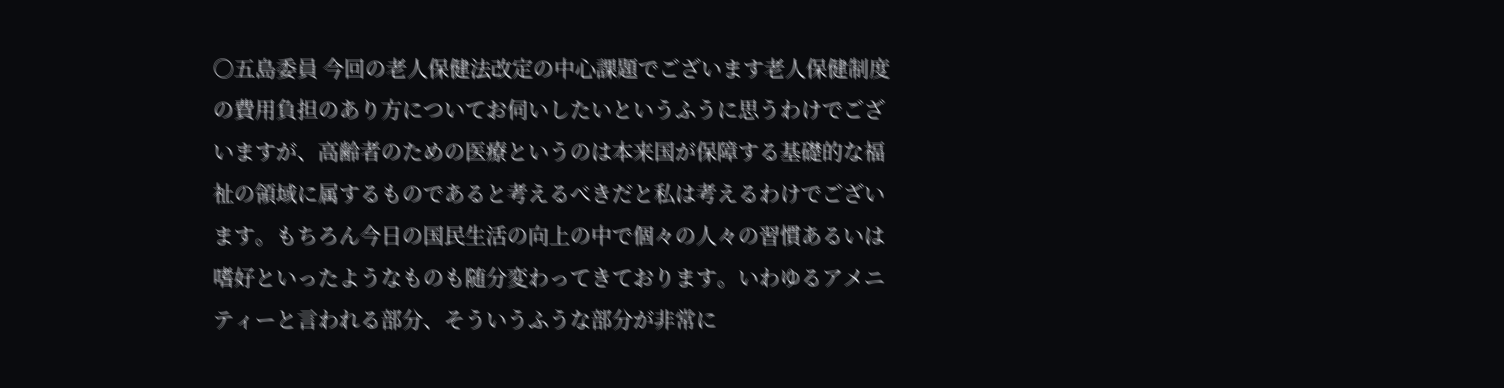○五島委員 今回の老人保健法改定の中心課題でございます老人保健制度の費用負担のあり方についてお伺いしたいというふうに思うわけでございますが、高齢者のための医療というのは本来国が保障する基礎的な福祉の領域に属するものであると考えるべきだと私は考えるわけでございます。もちろん今日の国民生活の向上の中で個々の人々の習慣あるいは嗜好といったようなものも随分変わってきております。いわゆるアメニティーと言われる部分、そういうふうな部分が非常に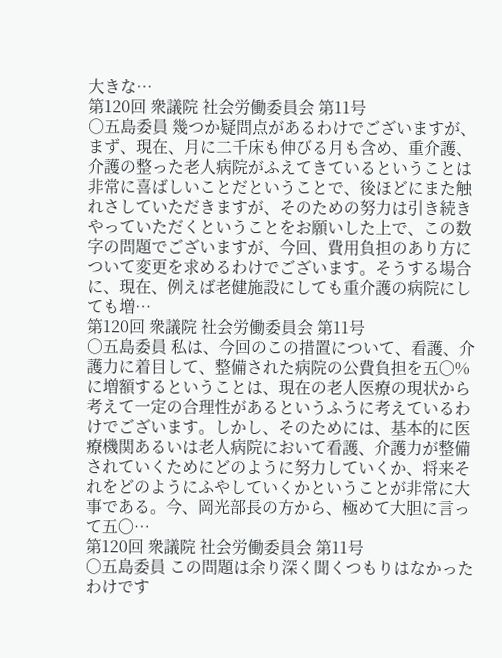大きな…
第120回 衆議院 社会労働委員会 第11号
○五島委員 幾つか疑問点があるわけでございますが、まず、現在、月に二千床も伸びる月も含め、重介護、介護の整った老人病院がふえてきているということは非常に喜ばしいことだということで、後ほどにまた触れさしていただきますが、そのための努力は引き続きやっていただくということをお願いした上で、この数字の問題でございますが、今回、費用負担のあり方について変更を求めるわけでございます。そうする場合に、現在、例えば老健施設にしても重介護の病院にしても増…
第120回 衆議院 社会労働委員会 第11号
○五島委員 私は、今回のこの措置について、看護、介護力に着目して、整備された病院の公費負担を五〇%に増額するということは、現在の老人医療の現状から考えて一定の合理性があるというふうに考えているわけでございます。しかし、そのためには、基本的に医療機関あるいは老人病院において看護、介護力が整備されていくためにどのように努力していくか、将来それをどのようにふやしていくかということが非常に大事である。今、岡光部長の方から、極めて大胆に言って五〇…
第120回 衆議院 社会労働委員会 第11号
○五島委員 この問題は余り深く聞くつもりはなかったわけです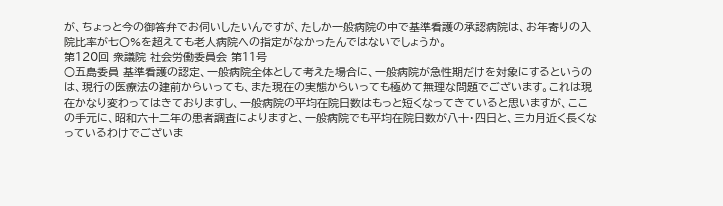が、ちょっと今の御答弁でお伺いしたいんですが、たしか一般病院の中で基準看護の承認病院は、お年寄りの入院比率が七〇%を超えても老人病院への指定がなかったんではないでしょうか。
第120回 衆議院 社会労働委員会 第11号
○五島委員 基準看護の認定、一般病院全体として考えた場合に、一般病院が急性期だけを対象にするというのは、現行の医療法の建前からいっても、また現在の実態からいっても極めて無理な問題でございます。これは現在かなり変わってはきておりますし、一般病院の平均在院日数はもっと短くなってきていると思いますが、ここの手元に、昭和六十二年の患者調査によりますと、一般病院でも平均在院日数が八十・四日と、三カ月近く長くなっているわけでございま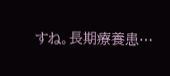すね。長期療養患…